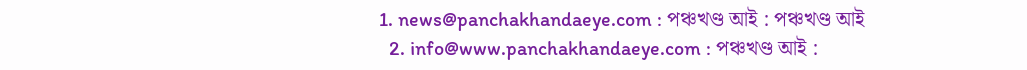1. news@panchakhandaeye.com : পঞ্চখণ্ড আই : পঞ্চখণ্ড আই
  2. info@www.panchakhandaeye.com : পঞ্চখণ্ড আই :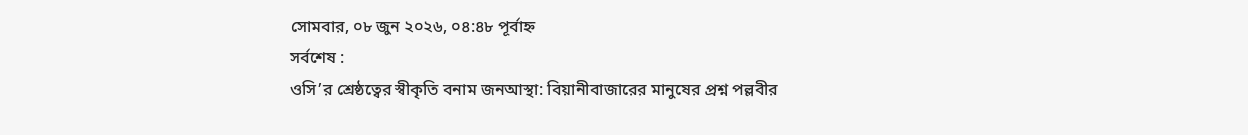সোমবার, ০৮ জুন ২০২৬, ০৪:৪৮ পূর্বাহ্ন
সর্বশেষ :
ওসি’র শ্রেষ্ঠত্বের স্বীকৃতি বনাম জনআস্থা: বিয়ানীবাজারের মানুষের প্রশ্ন পল্লবীর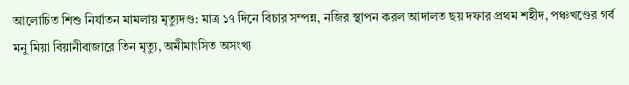আলোচিত শিশু নির্যাতন মামলায় মৃত্যুদণ্ড: মাত্র ১৭ দিনে বিচার সম্পন্ন, নজির স্থাপন করল আদালত ছয় দফার প্রথম শহীদ, পঞ্চখণ্ডের গর্ব মনু মিয়া বিয়ানীবাজারে তিন মৃত্যু, অমীমাংসিত অসংখ্য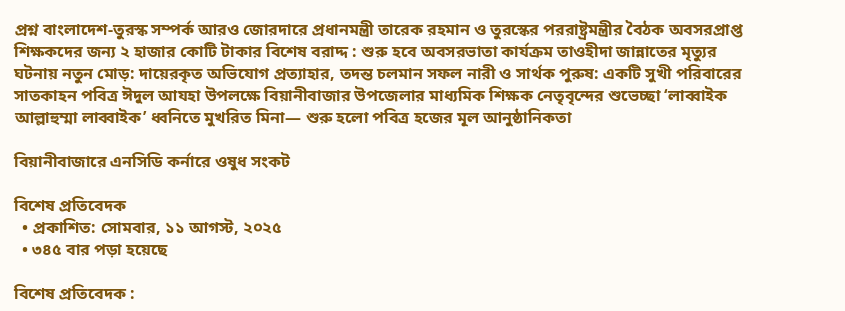প্রশ্ন বাংলাদেশ-তুরস্ক সম্পর্ক আরও জোরদারে প্রধানমন্ত্রী তারেক রহমান ও তুরস্কের পররাষ্ট্রমন্ত্রীর বৈঠক অবসরপ্রাপ্ত শিক্ষকদের জন্য ২ হাজার কোটি টাকার বিশেষ বরাদ্দ : শুরু হবে অবসরভাতা কার্যক্রম তাওহীদা জান্নাতের মৃত্যুর ঘটনায় নতুন মোড়: দায়েরকৃত অভিযোগ প্রত্যাহার, তদন্ত চলমান সফল নারী ও সার্থক পুরুষ: একটি সুখী পরিবারের সাতকাহন পবিত্র ঈদুল আযহা উপলক্ষে বিয়ানীবাজার উপজেলার মাধ্যমিক শিক্ষক নেতৃবৃন্দের শুভেচ্ছা ‘লাব্বাইক আল্লাহুম্মা লাব্বাইক’ ধ্বনিতে মুখরিত মিনা— শুরু হলো পবিত্র হজের মূল আনুষ্ঠানিকতা

বিয়ানীবাজারে এনসিডি কর্নারে ওষুধ সংকট

বিশেষ প্রতিবেদক
  • প্রকাশিত: সোমবার, ১১ আগস্ট, ২০২৫
  • ৩৪৫ বার পড়া হয়েছে

বিশেষ প্রতিবেদক :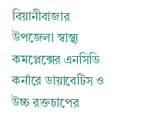বিয়ানীবাজার উপজেলা স্বাস্থ্য কমপ্লেক্সের এনসিডি কর্নারে ডায়াবেটিস ও উচ্চ রক্তচাপের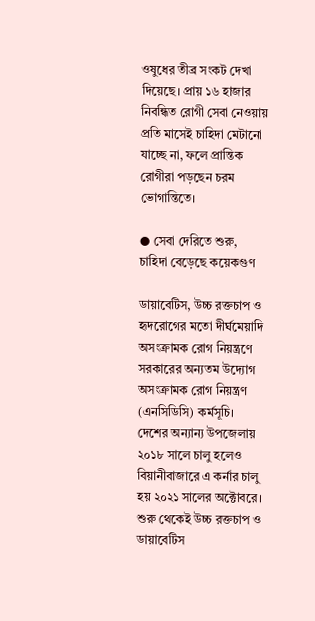ওষুধের তীব্র সংকট দেখা দিয়েছে। প্রায় ১৬ হাজার নিবন্ধিত রোগী সেবা নেওয়ায় প্রতি মাসেই চাহিদা মেটানো যাচ্ছে না, ফলে প্রান্তিক রোগীরা পড়ছেন চরম ভোগান্তিতে।

● সেবা দেরিতে শুরু, চাহিদা বেড়েছে কয়েকগুণ

ডায়াবেটিস, উচ্চ রক্তচাপ ও হৃদরোগের মতো দীর্ঘমেয়াদি অসংক্রামক রোগ নিয়ন্ত্রণে সরকারের অন্যতম উদ্যোগ অসংক্রামক রোগ নিয়ন্ত্রণ (এনসিডিসি) কর্মসূচি। দেশের অন্যান্য উপজেলায় ২০১৮ সালে চালু হলেও বিয়ানীবাজারে এ কর্নার চালু হয় ২০২১ সালের অক্টোবরে। শুরু থেকেই উচ্চ রক্তচাপ ও ডায়াবেটিস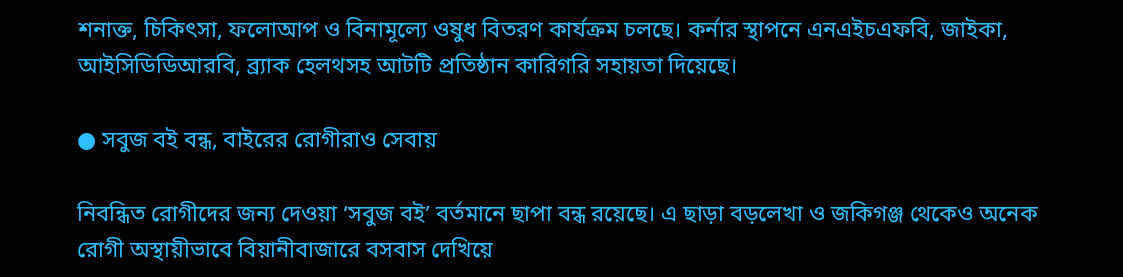শনাক্ত, চিকিৎসা, ফলোআপ ও বিনামূল্যে ওষুধ বিতরণ কার্যক্রম চলছে। কর্নার স্থাপনে এনএইচএফবি, জাইকা, আইসিডিডিআরবি, ব্র্যাক হেলথসহ আটটি প্রতিষ্ঠান কারিগরি সহায়তা দিয়েছে।

● সবুজ বই বন্ধ, বাইরের রোগীরাও সেবায়

নিবন্ধিত রোগীদের জন্য দেওয়া ‘সবুজ বই’ বর্তমানে ছাপা বন্ধ রয়েছে। এ ছাড়া বড়লেখা ও জকিগঞ্জ থেকেও অনেক রোগী অস্থায়ীভাবে বিয়ানীবাজারে বসবাস দেখিয়ে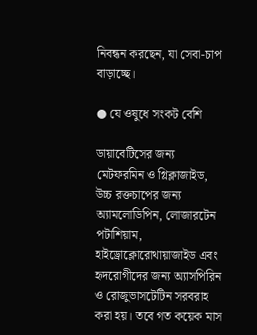নিবন্ধন করছেন, যা সেবা-চাপ বাড়াচ্ছে।

● যে ওষুধে সংকট বেশি

ডায়াবেটিসের জন্য মেটফরমিন ও গ্লিক্লাজাইড, উচ্চ রক্তচাপের জন্য অ্যামলোডিপিন, লোজারটেন পটাশিয়াম, হাইড্রোক্লোরোথায়াজাইড এবং হৃদরোগীদের জন্য অ্যাসপিরিন ও রোজুভাসটেটিন সরবরাহ করা হয়। তবে গত কয়েক মাস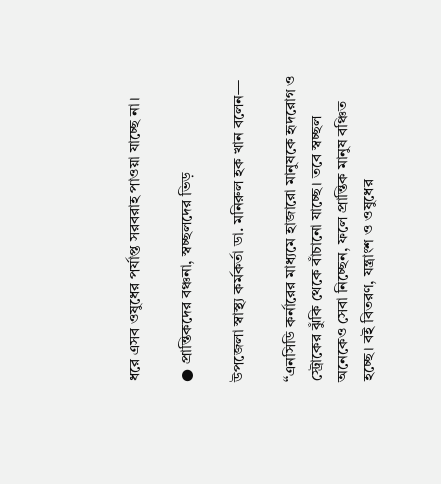ধরে এসব ওষুধের পর্যাপ্ত সরবরাহ পাওয়া যাচ্ছে না।

● প্রান্তিকদের বঞ্চনা, স্বচ্ছলদের ভিড়

উপজেলা স্বাস্থ্য কর্মকর্তা ডা. মনিরুল হক খান বলেন—

“এনসিডি কর্নারের মাধ্যমে হাজারো মানুষকে হৃদরোগ ও স্ট্রোকের ঝুঁকি থেকে বাঁচানো যাচ্ছে। তবে স্বচ্ছল অনেকেও সেবা নিচ্ছেন, ফলে প্রান্তিক মানুষ বঞ্চিত হচ্ছে। বই বিতরণ, যন্ত্রাংশ ও ওষুধের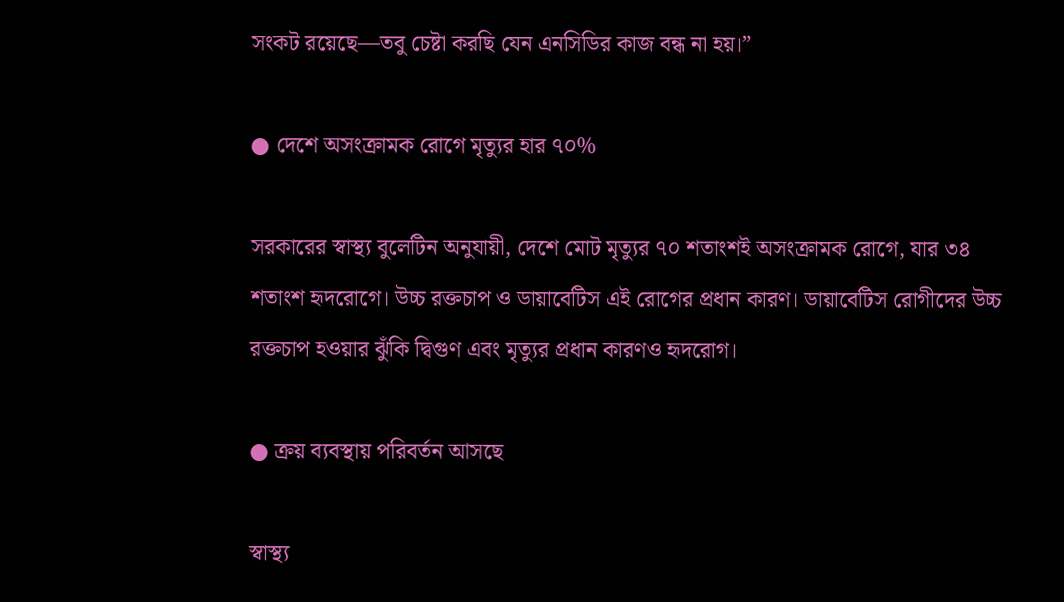সংকট রয়েছে—তবু চেষ্টা করছি যেন এনসিডির কাজ বন্ধ না হয়।”

● দেশে অসংক্রামক রোগে মৃত্যুর হার ৭০%

সরকারের স্বাস্থ্য বুলেটিন অনুযায়ী, দেশে মোট মৃত্যুর ৭০ শতাংশই অসংক্রামক রোগে, যার ৩৪ শতাংশ হৃদরোগে। উচ্চ রক্তচাপ ও ডায়াবেটিস এই রোগের প্রধান কারণ। ডায়াবেটিস রোগীদের উচ্চ রক্তচাপ হওয়ার ঝুঁকি দ্বিগুণ এবং মৃত্যুর প্রধান কারণও হৃদরোগ।

● ক্রয় ব্যবস্থায় পরিবর্তন আসছে

স্বাস্থ্য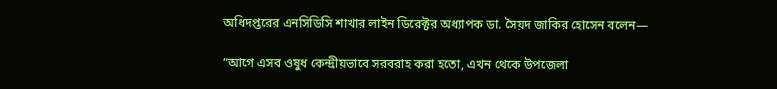অধিদপ্তরের এনসিডিসি শাখার লাইন ডিরেক্টর অধ্যাপক ডা. সৈয়দ জাকির হোসেন বলেন—

“আগে এসব ওষুধ কেন্দ্রীয়ভাবে সরবরাহ করা হতো, এখন থেকে উপজেলা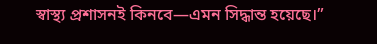স্বাস্থ্য প্রশাসনই কিনবে—এমন সিদ্ধান্ত হয়েছে।”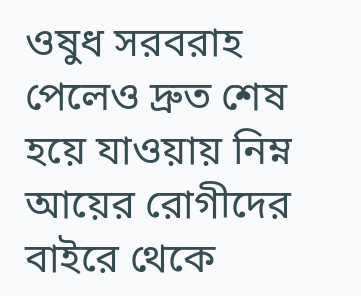ওষুধ সরবরাহ পেলেও দ্রুত শেষ হয়ে যাওয়ায় নিম্ন আয়ের রোগীদের বাইরে থেকে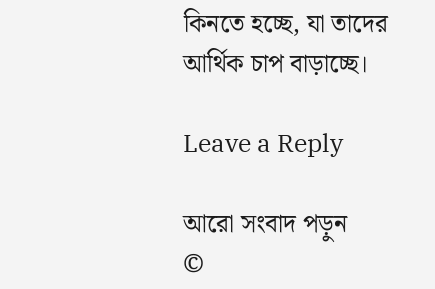কিনতে হচ্ছে, যা তাদের আর্থিক চাপ বাড়াচ্ছে।

Leave a Reply

আরো সংবাদ পড়ুন
©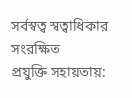সর্বস্বত্ব স্বত্বাধিকার সংরক্ষিত
প্রযুক্তি সহায়তায়: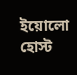ইয়োলো হোস্ট